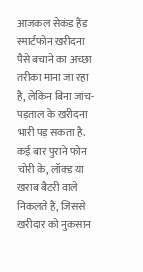आजकल सेकंड हैंड स्मार्टफोन खरीदना पैसे बचाने का अच्छा तरीका माना जा रहा है, लेकिन बिना जांच-पड़ताल के खरीदना भारी पड़ सकता है. कई बार पुराने फोन चोरी के, लॉक्ड या खराब बैटरी वाले निकलते हैं, जिससे खरीदार को नुकसान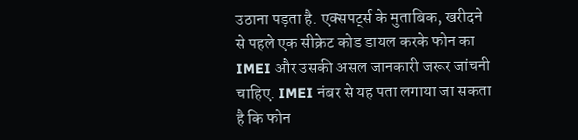उठाना पड़ता है. एक्सपर्ट्स के मुताबिक, खरीदने से पहले एक सीक्रेट कोड डायल करके फोन का IMEI और उसकी असल जानकारी जरूर जांचनी चाहिए. IMEI नंबर से यह पता लगाया जा सकता है कि फोन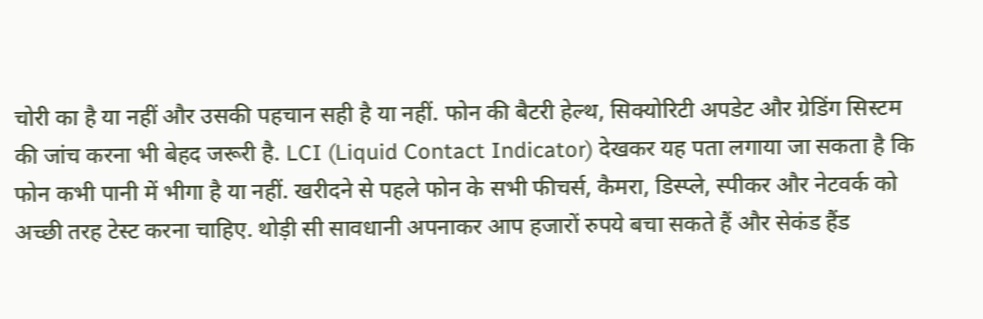चोरी का है या नहीं और उसकी पहचान सही है या नहीं. फोन की बैटरी हेल्थ, सिक्योरिटी अपडेट और ग्रेडिंग सिस्टम की जांच करना भी बेहद जरूरी है. LCI (Liquid Contact Indicator) देखकर यह पता लगाया जा सकता है कि फोन कभी पानी में भीगा है या नहीं. खरीदने से पहले फोन के सभी फीचर्स, कैमरा, डिस्प्ले, स्पीकर और नेटवर्क को अच्छी तरह टेस्ट करना चाहिए. थोड़ी सी सावधानी अपनाकर आप हजारों रुपये बचा सकते हैं और सेकंड हैंड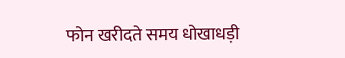फोन खरीदते समय धोखाधड़ी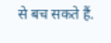से बच सकते हैं.